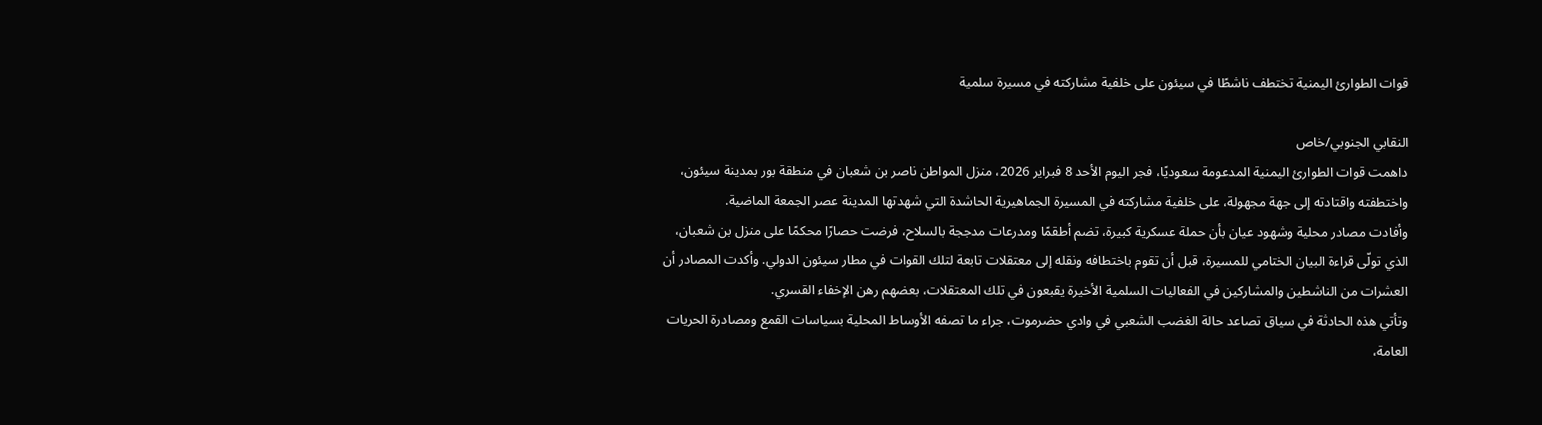قوات الطوارئ اليمنية تختطف ناشطًا في سيئون على خلفية مشاركته في مسيرة سلمية

النقابي الجنوبي/خاص
داهمت قوات الطوارئ اليمنية المدعومة سعوديًا، فجر اليوم الأحد 8 فبراير 2026، منزل المواطن ناصر بن شعبان في منطقة بور بمدينة سيئون، واختطفته واقتادته إلى جهة مجهولة، على خلفية مشاركته في المسيرة الجماهيرية الحاشدة التي شهدتها المدينة عصر الجمعة الماضية.
وأفادت مصادر محلية وشهود عيان بأن حملة عسكرية كبيرة، تضم أطقمًا ومدرعات مدججة بالسلاح، فرضت حصارًا محكمًا على منزل بن شعبان، الذي تولّى قراءة البيان الختامي للمسيرة، قبل أن تقوم باختطافه ونقله إلى معتقلات تابعة لتلك القوات في مطار سيئون الدولي. وأكدت المصادر أن العشرات من الناشطين والمشاركين في الفعاليات السلمية الأخيرة يقبعون في تلك المعتقلات، بعضهم رهن الإخفاء القسري.
وتأتي هذه الحادثة في سياق تصاعد حالة الغضب الشعبي في وادي حضرموت، جراء ما تصفه الأوساط المحلية بسياسات القمع ومصادرة الحريات العامة،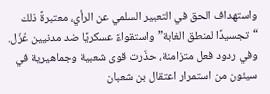واستهداف الحق في التعبير السلمي عن الرأي، معتبرةً ذلك “تجسيدًا لمنطق الغابة” واستقواءً عسكريًا ضد مدنيين عُزّل.
وفي ردود فعل متزامنة، حذّرت قوى شعبية وجماهيرية في سيئون من استمرار اعتقال بن شعبان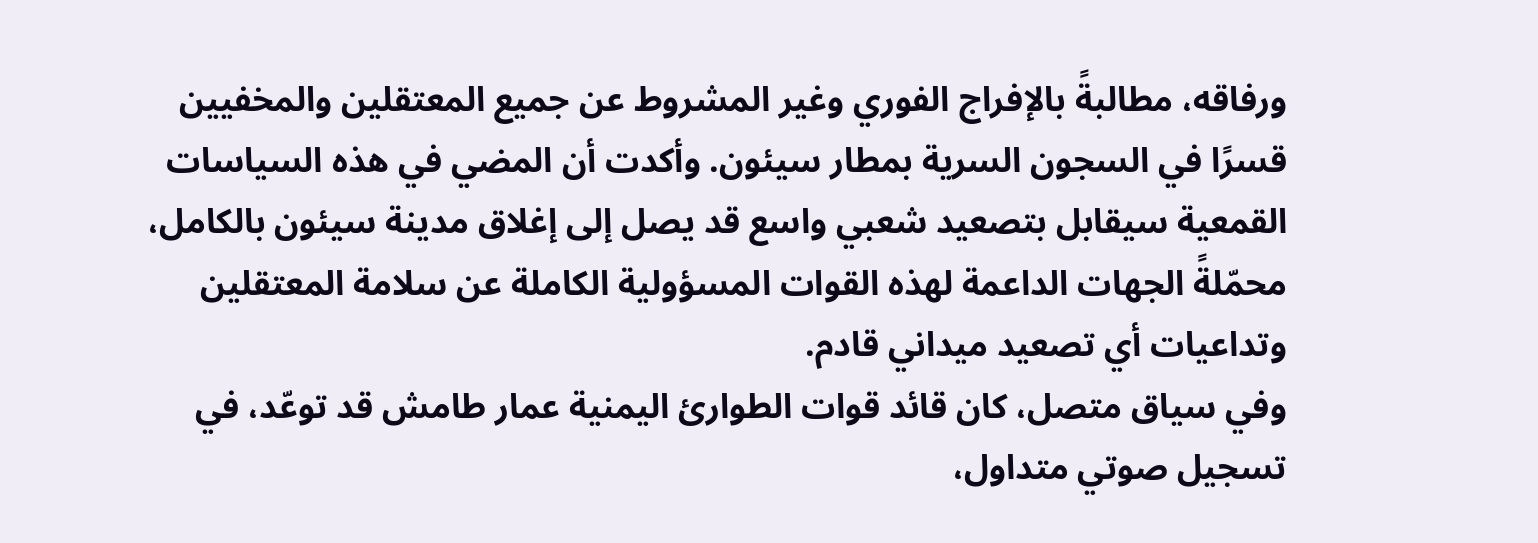ورفاقه، مطالبةً بالإفراج الفوري وغير المشروط عن جميع المعتقلين والمخفيين قسرًا في السجون السرية بمطار سيئون. وأكدت أن المضي في هذه السياسات القمعية سيقابل بتصعيد شعبي واسع قد يصل إلى إغلاق مدينة سيئون بالكامل، محمّلةً الجهات الداعمة لهذه القوات المسؤولية الكاملة عن سلامة المعتقلين وتداعيات أي تصعيد ميداني قادم.
وفي سياق متصل، كان قائد قوات الطوارئ اليمنية عمار طامش قد توعّد، في تسجيل صوتي متداول،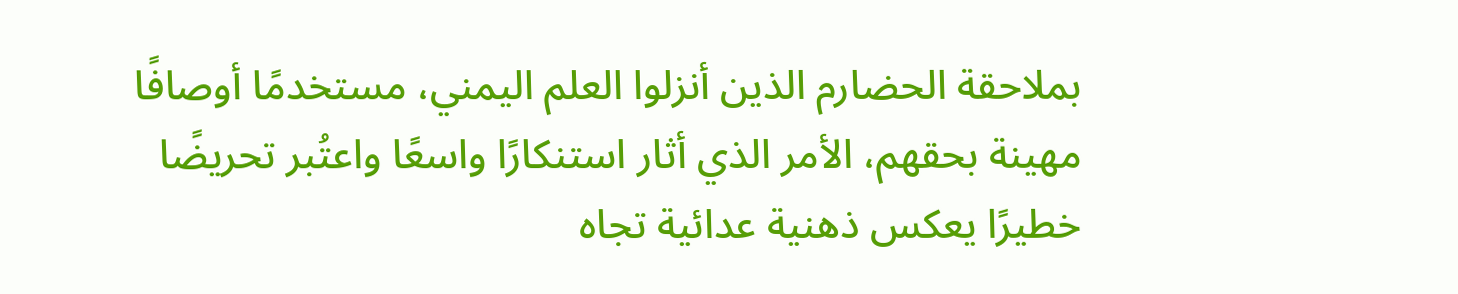بملاحقة الحضارم الذين أنزلوا العلم اليمني، مستخدمًا أوصافًا مهينة بحقهم، الأمر الذي أثار استنكارًا واسعًا واعتُبر تحريضًا خطيرًا يعكس ذهنية عدائية تجاه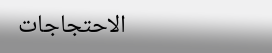الاحتجاجات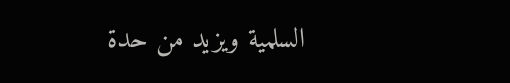السلمية ويزيد من حدة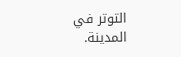التوتر في المدينة.